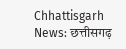Chhattisgarh News: छत्तीसगढ़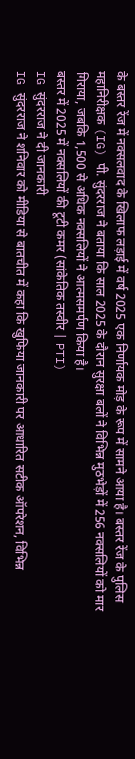के बस्तर रेंज में नक्सलवाद के खिलाफ लड़ाई में वर्ष 2025 एक निर्णायक मोड़ के रूप में सामने आया है। बस्तर रेंज के पुलिस महानिरीक्षक (IG) पी. सुंदरराज ने बताया कि साल 2025 के दौरान सुरक्षा बलों ने विभिन्न मुठभेड़ों में 256 नक्सलियों को मार गिराया, जबकि 1,500 से अधिक नक्सलियों ने आत्मसमर्पण किया है।
बस्तर में 2025 में नक्सलियों की टूटी कमर (सांकेतिक तस्वीर | PTI)
IG सुंदरराज ने दी जानकारी
IG सुंदरराज ने शनिवार को मीडिया से बातचीत में कहा कि खुफिया जानकारी पर आधारित सटीक ऑपरेशन, विभिन्न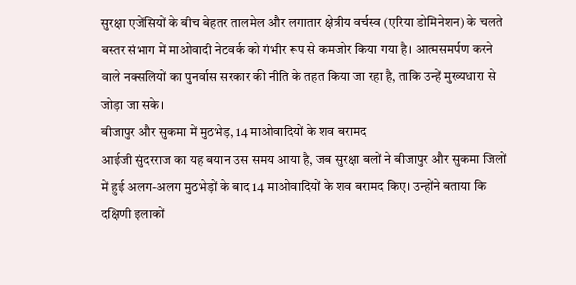सुरक्षा एजेंसियों के बीच बेहतर तालमेल और लगातार क्षेत्रीय वर्चस्व (एरिया डोमिनेशन) के चलते बस्तर संभाग में माओवादी नेटवर्क को गंभीर रूप से कमजोर किया गया है। आत्मसमर्पण करने वाले नक्सलियों का पुनर्वास सरकार की नीति के तहत किया जा रहा है, ताकि उन्हें मुख्यधारा से जोड़ा जा सके।
बीजापुर और सुकमा में मुठभेड़, 14 माओवादियों के शव बरामद
आईजी सुंदरराज का यह बयान उस समय आया है, जब सुरक्षा बलों ने बीजापुर और सुकमा जिलों में हुई अलग-अलग मुठभेड़ों के बाद 14 माओवादियों के शव बरामद किए। उन्होंने बताया कि दक्षिणी इलाकों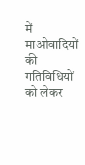में माओवादियों की गतिविधियों को लेकर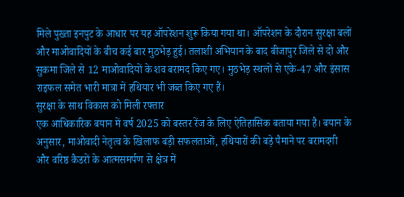मिले पुख्ता इनपुट के आधार पर यह ऑपरेशन शुरू किया गया था। ऑपरेशन के दौरान सुरक्षा बलों और माओवादियों के बीच कई बार मुठभेड़ हुई। तलाशी अभियान के बाद बीजापुर जिले से दो और सुकमा जिले से 12 माओवादियों के शव बरामद किए गए। मुठभेड़ स्थलों से एके-47 और इंसास राइफल समेत भारी मात्रा में हथियार भी जब्त किए गए हैं।
सुरक्षा के साथ विकास को मिली रफ्तार
एक आधिकारिक बयान में वर्ष 2025 को बस्तर रेंज के लिए ऐतिहासिक बताया गया है। बयान के अनुसार, माओवादी नेतृत्व के खिलाफ बड़ी सफलताओं, हथियारों की बड़े पैमाने पर बरामदगी और वरिष्ठ कैडरों के आत्मसमर्पण से क्षेत्र में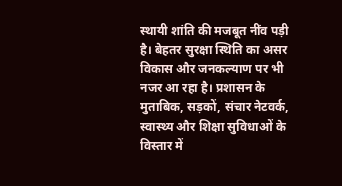स्थायी शांति की मजबूत नींव पड़ी है। बेहतर सुरक्षा स्थिति का असर विकास और जनकल्याण पर भी नजर आ रहा है। प्रशासन के मुताबिक, सड़कों, संचार नेटवर्क, स्वास्थ्य और शिक्षा सुविधाओं के विस्तार में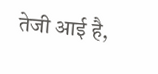तेजी आई है,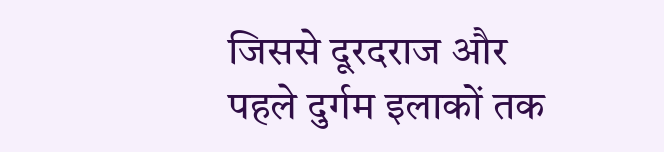जिससे दूरदराज और पहले दुर्गम इलाकों तक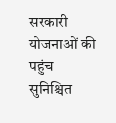सरकारी योजनाओं की पहुंच सुनिश्चित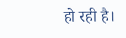हो रही है।